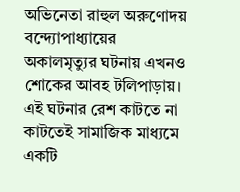অভিনেতা রাহুল অরুণোদয় বন্দ্যোপাধ্যায়ের অকালমৃত্যুর ঘটনায় এখনও শোকের আবহ টলিপাড়ায়। এই ঘটনার রেশ কাটতে না কাটতেই সামাজিক মাধ্যমে একটি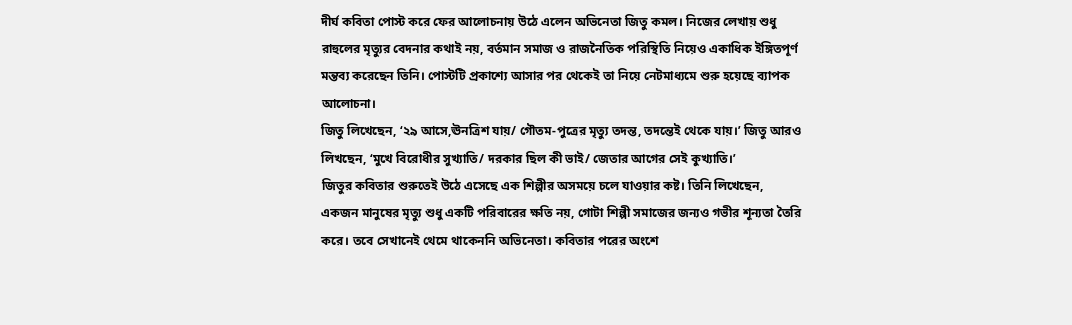দীর্ঘ কবিতা পোস্ট করে ফের আলোচনায় উঠে এলেন অভিনেতা জিতু কমল। নিজের লেখায় শুধু রাহুলের মৃত্যুর বেদনার কথাই নয়, বর্তমান সমাজ ও রাজনৈতিক পরিস্থিতি নিয়েও একাধিক ইঙ্গিতপূর্ণ মন্তব্য করেছেন তিনি। পোস্টটি প্রকাশ্যে আসার পর থেকেই তা নিয়ে নেটমাধ্যমে শুরু হয়েছে ব্যাপক আলোচনা।
জিতু লিখেছেন, ‘২৯ আসে,ঊনত্রিশ যায়/ গৌতম-পুত্রের মৃত্যু তদন্ত, তদন্তেই থেকে যায়।’ জিতু আরও লিখছেন, ‘মুখে বিরোধীর সুখ্যাতি/ দরকার ছিল কী ভাই/ জেতার আগের সেই কুখ্যাতি।’
জিতুর কবিতার শুরুতেই উঠে এসেছে এক শিল্পীর অসময়ে চলে যাওয়ার কষ্ট। তিনি লিখেছেন, একজন মানুষের মৃত্যু শুধু একটি পরিবারের ক্ষতি নয়, গোটা শিল্পী সমাজের জন্যও গভীর শূন্যতা তৈরি করে। তবে সেখানেই থেমে থাকেননি অভিনেতা। কবিতার পরের অংশে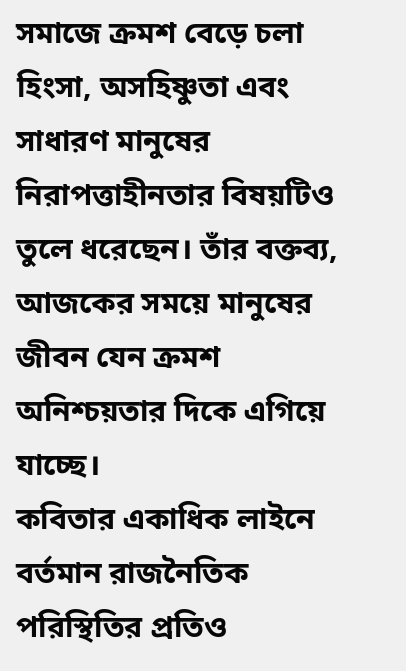সমাজে ক্রমশ বেড়ে চলা হিংসা, অসহিষ্ণুতা এবং সাধারণ মানুষের নিরাপত্তাহীনতার বিষয়টিও তুলে ধরেছেন। তাঁর বক্তব্য, আজকের সময়ে মানুষের জীবন যেন ক্রমশ অনিশ্চয়তার দিকে এগিয়ে যাচ্ছে।
কবিতার একাধিক লাইনে বর্তমান রাজনৈতিক পরিস্থিতির প্রতিও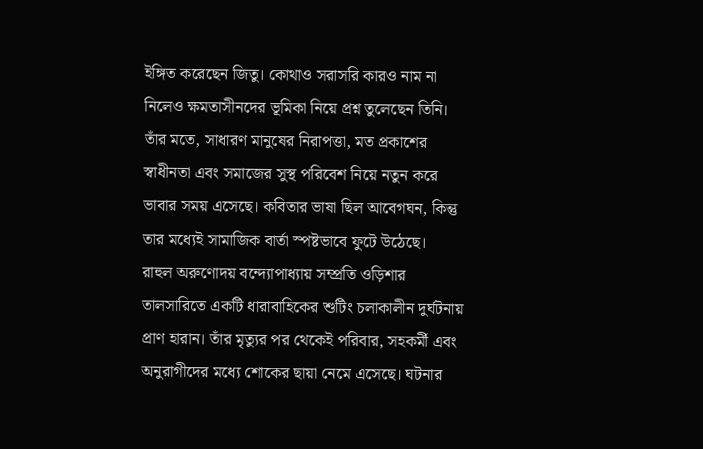ইঙ্গিত করেছেন জিতু। কোথাও সরাসরি কারও নাম না নিলেও ক্ষমতাসীনদের ভূমিকা নিয়ে প্রশ্ন তুলেছেন তিনি। তাঁর মতে, সাধারণ মানুষের নিরাপত্তা, মত প্রকাশের স্বাধীনতা এবং সমাজের সুস্থ পরিবেশ নিয়ে নতুন করে ভাবার সময় এসেছে। কবিতার ভাষা ছিল আবেগঘন, কিন্তু তার মধ্যেই সামাজিক বার্তা স্পষ্টভাবে ফুটে উঠেছে।
রাহুল অরুণোদয় বন্দ্যোপাধ্যায় সম্প্রতি ওড়িশার তালসারিতে একটি ধারাবাহিকের শুটিং চলাকালীন দুর্ঘটনায় প্রাণ হারান। তাঁর মৃত্যুর পর থেকেই পরিবার, সহকর্মী এবং অনুরাগীদের মধ্যে শোকের ছায়া নেমে এসেছে। ঘটনার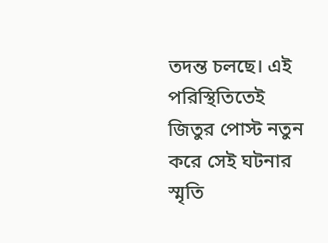তদন্ত চলছে। এই পরিস্থিতিতেই জিতুর পোস্ট নতুন করে সেই ঘটনার স্মৃতি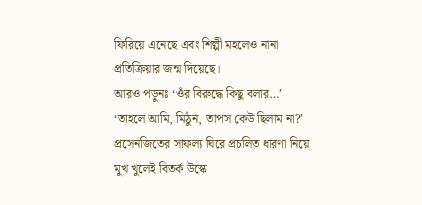ফিরিয়ে এনেছে এবং শিল্পী মহলেও নানা প্রতিক্রিয়ার জন্ম দিয়েছে।
আরও পড়ুনঃ ‘ওঁর বিরুদ্ধে কিছু বলার…’ ‘তাহলে আমি, মিঠুন, তাপস কেউ ছিলাম না?’ প্রসেনজিতের সাফল্য ঘিরে প্রচলিত ধারণা নিয়ে মুখ খুলেই বিতর্ক উস্কে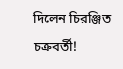দিলেন চিরঞ্জিত চক্রবর্তী!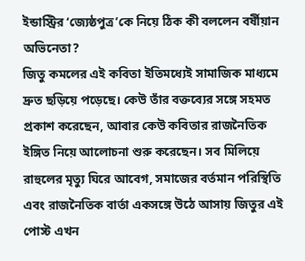ইন্ডাস্ট্রির ‘জ্যেষ্ঠপুত্র’কে নিয়ে ঠিক কী বললেন বর্ষীয়ান অভিনেতা?
জিতু কমলের এই কবিতা ইতিমধ্যেই সামাজিক মাধ্যমে দ্রুত ছড়িয়ে পড়েছে। কেউ তাঁর বক্তব্যের সঙ্গে সহমত প্রকাশ করেছেন, আবার কেউ কবিতার রাজনৈতিক ইঙ্গিত নিয়ে আলোচনা শুরু করেছেন। সব মিলিয়ে রাহুলের মৃত্যু ঘিরে আবেগ, সমাজের বর্তমান পরিস্থিতি এবং রাজনৈতিক বার্তা একসঙ্গে উঠে আসায় জিতুর এই পোস্ট এখন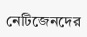নেটিজেনদের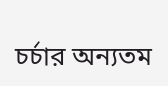চর্চার অন্যতম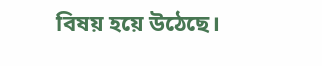বিষয় হয়ে উঠেছে।